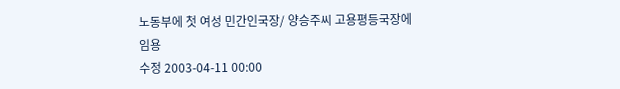노동부에 첫 여성 민간인국장/ 양승주씨 고용평등국장에 임용
수정 2003-04-11 00:00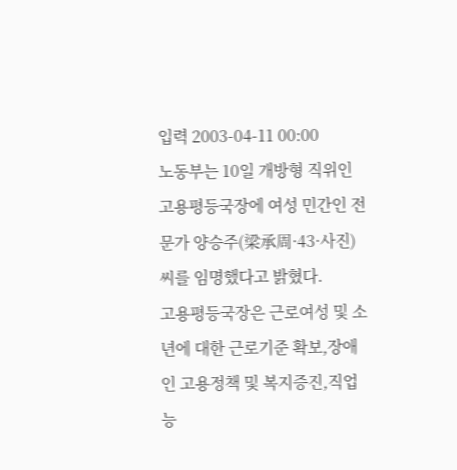입력 2003-04-11 00:00
노동부는 10일 개방형 직위인 고용평등국장에 여성 민간인 전문가 양승주(梁承周·43·사진)씨를 임명했다고 밝혔다.
고용평등국장은 근로여성 및 소년에 대한 근로기준 확보,장애인 고용정책 및 복지증진,직업능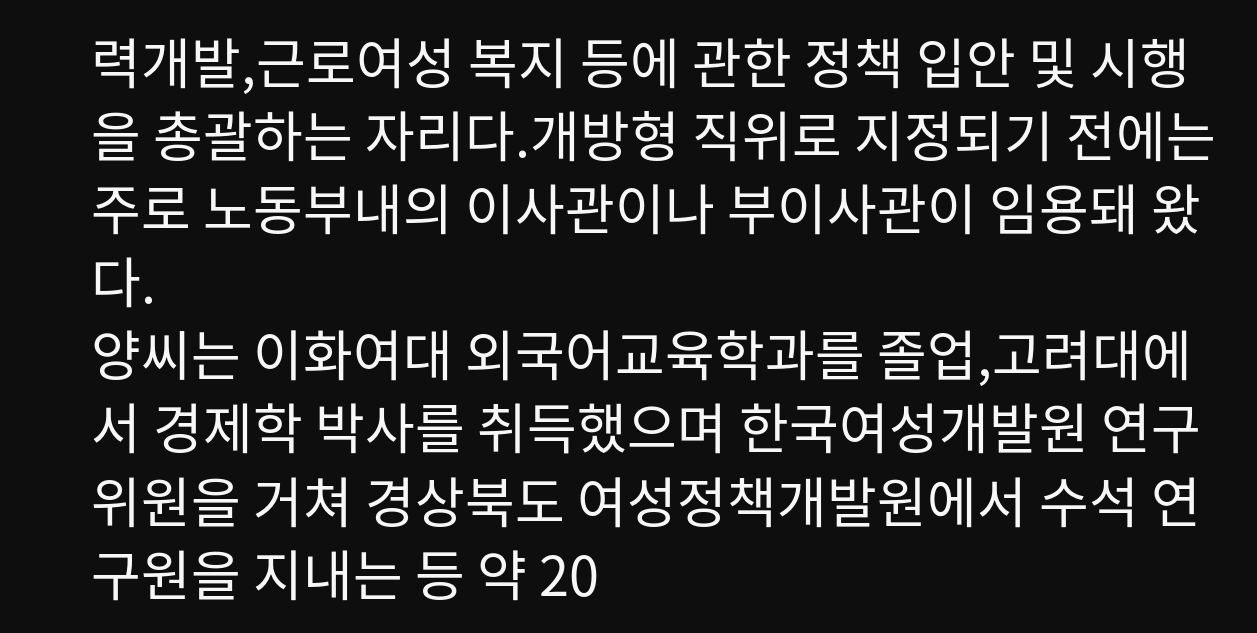력개발,근로여성 복지 등에 관한 정책 입안 및 시행을 총괄하는 자리다.개방형 직위로 지정되기 전에는 주로 노동부내의 이사관이나 부이사관이 임용돼 왔다.
양씨는 이화여대 외국어교육학과를 졸업,고려대에서 경제학 박사를 취득했으며 한국여성개발원 연구위원을 거쳐 경상북도 여성정책개발원에서 수석 연구원을 지내는 등 약 20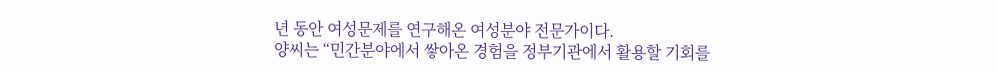년 동안 여성문제를 연구해온 여성분야 전문가이다.
양씨는 “민간분야에서 쌓아온 경험을 정부기관에서 활용할 기회를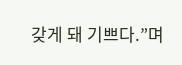갖게 돼 기쁘다.”며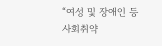“여성 및 장애인 등 사회취약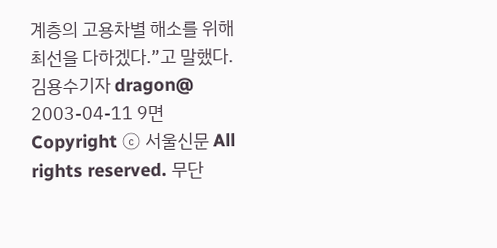계층의 고용차별 해소를 위해 최선을 다하겠다.”고 말했다.
김용수기자 dragon@
2003-04-11 9면
Copyright ⓒ 서울신문 All rights reserved. 무단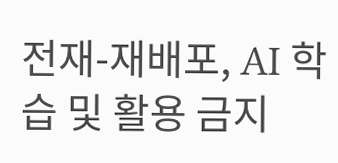전재-재배포, AI 학습 및 활용 금지